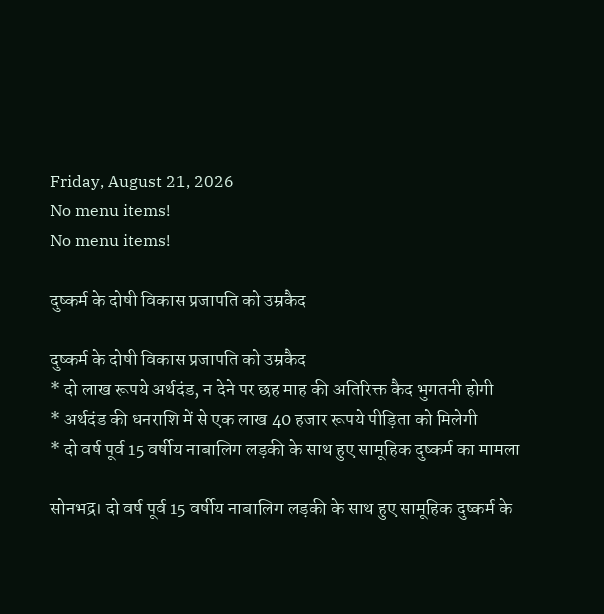Friday, August 21, 2026
No menu items!
No menu items!

दुष्कर्म के दोषी विकास प्रजापति को उम्रकैद

दुष्कर्म के दोषी विकास प्रजापति को उम्रकैद
* दो लाख रूपये अर्थदंड, न देने पर छह माह की अतिरिक्त कैद भुगतनी होगी
* अर्थदंड की धनराशि में से एक लाख 40 हजार रूपये पीड़िता को मिलेगी
* दो वर्ष पूर्व 15 वर्षीय नाबालिग लड़की के साथ हुए सामूहिक दुष्कर्म का मामला

सोनभद्र। दो वर्ष पूर्व 15 वर्षीय नाबालिग लड़की के साथ हुए सामूहिक दुष्कर्म के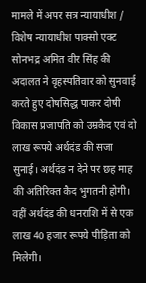मामले में अपर सत्र न्यायाधीश / विशेष न्यायाधीश पाक्सो एक्ट सोनभद्र अमित वीर सिंह की अदालत ने वृहस्पतिवार को सुनवाई करते हुए दोषसिद्ध पाकर दोषी विकास प्रजापति को उम्रकैद एवं दो लाख रूपये अर्थदंड की सजा सुनाई। अर्थदंड न देने पर छह माह की अतिरिक्त कैद भुगतनी होगी। वहीं अर्थदंड की धनराशि में से एक लाख 40 हजार रूपये पीड़िता को मिलेगी।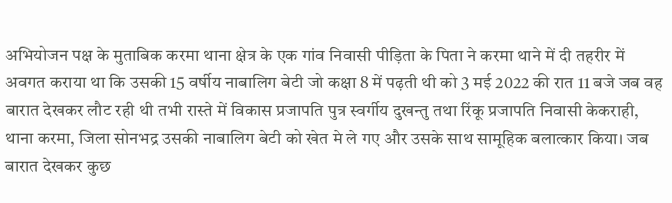अभियोजन पक्ष के मुताबिक करमा थाना क्षेत्र के एक गांव निवासी पीड़िता के पिता ने करमा थाने में दी तहरीर में अवगत कराया था कि उसकी 15 वर्षीय नाबालिग बेटी जो कक्षा 8 में पढ़ती थी को 3 मई 2022 की रात 11 बजे जब वह बारात देखकर लौट रही थी तभी रास्ते में विकास प्रजापति पुत्र स्वर्गीय दुखन्तु तथा रिंकू प्रजापति निवासी केकराही, थाना करमा, जिला सोनभद्र उसकी नाबालिग बेटी को खेत मे ले गए और उसके साथ सामूहिक बलात्कार किया। जब बारात देखकर कुछ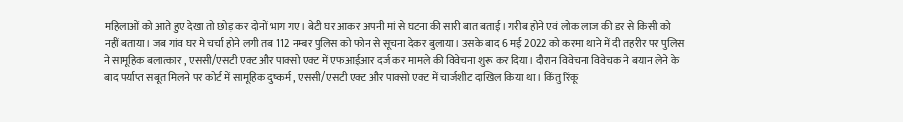महिलाओं को आते हुए देखा तो छोड़ कर दोनों भाग गए। बेटी घर आकर अपनी मां से घटना की सारी बात बताई। गरीब होने एवं लोक लाज की डर से किसी को नहीं बताया। जब गांव घर मे चर्चा होने लगी तब 112 नम्बर पुलिस को फोन से सूचना देकर बुलाया। उसके बाद 6 मई 2022 को करमा थाने में दी तहरीर पर पुलिस ने सामूहिक बलात्कार , एससी/एसटी एक्ट और पाक्सो एक्ट में एफआईआर दर्ज कर मामले की विवेचना शुरू कर दिया। दौरान विवेचना विवेचक ने बयान लेने के बाद पर्याप्त सबूत मिलने पर कोर्ट में सामूहिक दुष्कर्म , एससी/एसटी एक्ट और पाक्सो एक्ट में चार्जशीट दाखिल किया था। किंतु रिंकू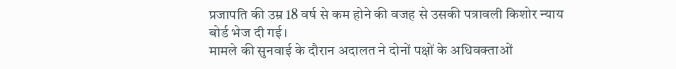प्रजापति की उम्र 18 वर्ष से कम होने की वजह से उसकी पत्रावली किशोर न्याय बोर्ड भेज दी गई।
मामले की सुनवाई के दौरान अदालत ने दोनों पक्षों के अधिवक्ताओं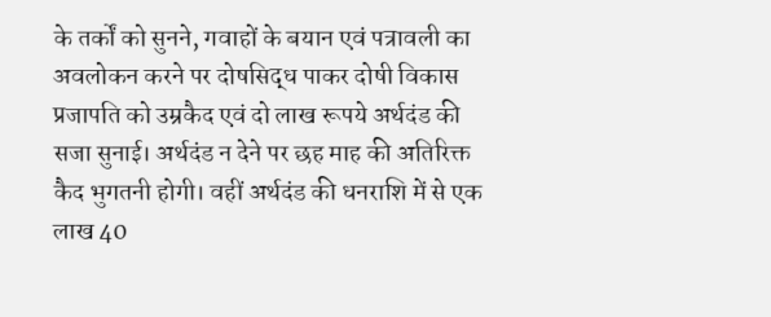के तर्कों को सुनने, गवाहों के बयान एवं पत्रावली का अवलोकन करने पर दोषसिद्ध पाकर दोषी विकास प्रजापति को उम्रकैद एवं दो लाख रूपये अर्थदंड की सजा सुनाई। अर्थदंड न देने पर छह माह की अतिरिक्त कैद भुगतनी होगी। वहीं अर्थदंड की धनराशि में से एक लाख 40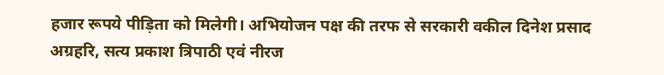हजार रूपये पीड़िता को मिलेगी। अभियोजन पक्ष की तरफ से सरकारी वकील दिनेश प्रसाद अग्रहरि, सत्य प्रकाश त्रिपाठी एवं नीरज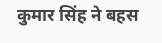कुमार सिंह ने बहस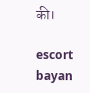की।

escort bayan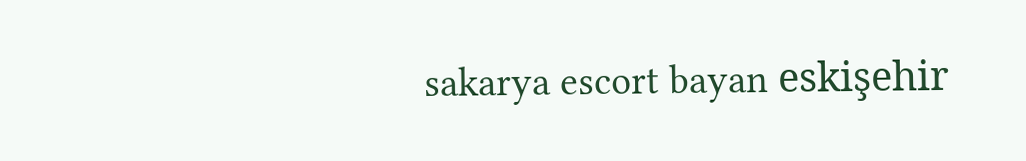sakarya escort bayan eskişehir